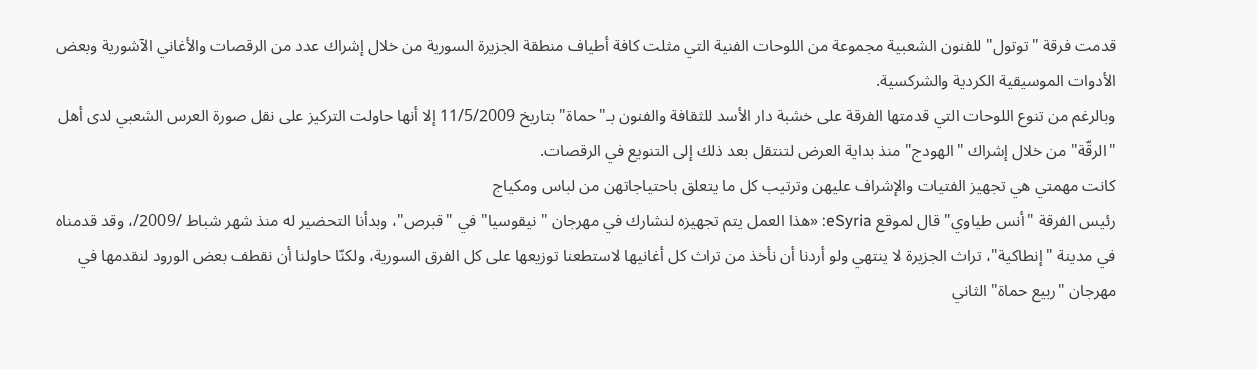قدمت فرقة "توتول" للفنون الشعبية مجموعة من اللوحات الفنية التي مثلت كافة أطياف منطقة الجزيرة السورية من خلال إشراك عدد من الرقصات والأغاني الآشورية وبعض الأدوات الموسيقية الكردية والشركسية.
وبالرغم من تنوع اللوحات التي قدمتها الفرقة على خشبة دار الأسد للثقافة والفنون بـ"حماة" بتاريخ 11/5/2009 إلا أنها حاولت التركيز على نقل صورة العرس الشعبي لدى أهل "الرقّة" من خلال إشراك "الهودج" منذ بداية العرض لتنتقل بعد ذلك إلى التنويع في الرقصات.
كانت مهمتي هي تجهيز الفتيات والإشراف عليهن وترتيب كل ما يتعلق باحتياجاتهن من لباس ومكياج
رئيس الفرقة "أنس طياوي" قال لموقع eSyria: «هذا العمل يتم تجهيزه لنشارك في مهرجان "نيقوسيا" في "قبرص"، وبدأنا التحضير له منذ شهر شباط /2009/، وقد قدمناه في مدينة "إنطاكية"، تراث الجزيرة لا ينتهي ولو أردنا أن نأخذ من تراث كل أغانيها لاستطعنا توزيعها على كل الفرق السورية، ولكنّا حاولنا أن نقطف بعض الورود لنقدمها في مهرجان "ربيع حماة" الثاني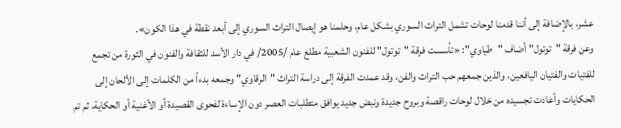عشر، بالإضافة إلى أننا قدمنا لوحات تشمل التراث السوري بشكل عام، وحلمنا هو إيصال التراث السوري إلى أبعد نقطة في هذا الكون».
وعن فرقة "توتول" أضاف "طياوي": «تأسست فرقة "توتول" للفنون الشعبية مطلع عام /2005/ في دار الأسد للثقافة والفنون في الثورة من تجمع للفتيات والفتيان اليافعين، والذين جمعهم حب التراث والفن، وقد عمدت الفرقة إلى دراسة التراث "الرقاوي" وجمعه بدءاً من الكلمات إلى الألحان إلى الحكايات وأعادت تجسيده من خلال لوحات راقصة وبروح جديدة ونبض جديد يوافق متطلبات العصر دون الإساءة لفحوى القصيدة أو الأغنية أو الحكاية، ثم تم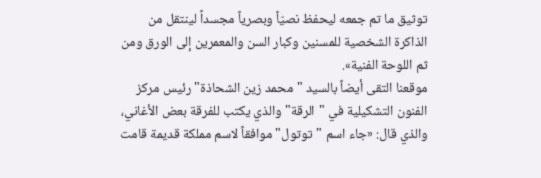توثيق ما تم جمعه ليحفظ نصيّاً وبصرياً مجسداً لينتقل من الذاكرة الشخصية للمسنين وكبار السن والمعمرين إلى الورق ومن ثم اللوحة الفنية».
موقعنا التقى أيضاً بالسيد "محمد زين الشحاذة" رئيس مركز الفنون التشكيلية في "الرقة" والذي يكتب للفرقة بعض الأغاني، والذي قال: «جاء اسم "توتول" موافقاً لاسم مملكة قديمة قامت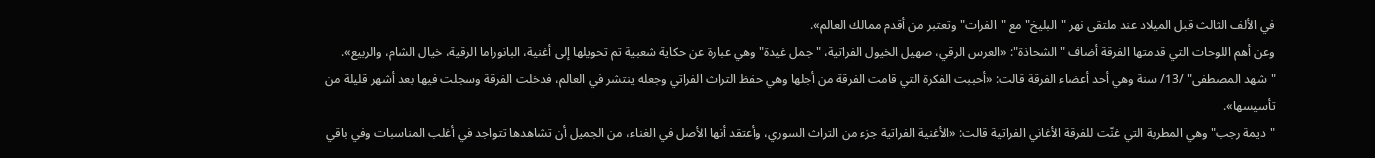في الألف الثالث قبل الميلاد عند ملتقى نهر "البليخ" مع "الفرات" وتعتبر من أقدم ممالك العالم».
وعن أهم اللوحات التي قدمتها الفرقة أضاف "الشحاذة": «العرس الرقي، صهيل الخيول الفراتية، "جمل غيدة" وهي عبارة عن حكاية شعبية تم تحويلها إلى أغنية، البانوراما الرقية، خيال الشام، والربيع».
"شهد المصطفى" /13/ سنة وهي أحد أعضاء الفرقة قالت: «أحببت الفكرة التي قامت الفرقة من أجلها وهي حفظ التراث الفراتي وجعله ينتشر في العالم، فدخلت الفرقة وسجلت فيها بعد أشهر قليلة من تأسيسها».
"ديمة رجب" وهي المطربة التي غنّت للفرقة الأغاني الفراتية قالت: «الأغنية الفراتية جزء من التراث السوري، وأعتقد أنها الأصل في الغناء، من الجميل أن تشاهدها تتواجد في أغلب المناسبات وفي باقي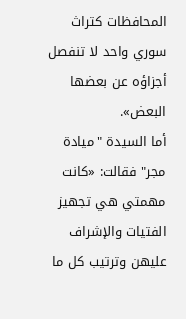المحافظات كتراث سوري واحد لا تنفصل أجزاؤه عن بعضها البعض».
أما السيدة "ميادة مجر" فقالت: «كانت مهمتي هي تجهيز الفتيات والإشراف عليهن وترتيب كل ما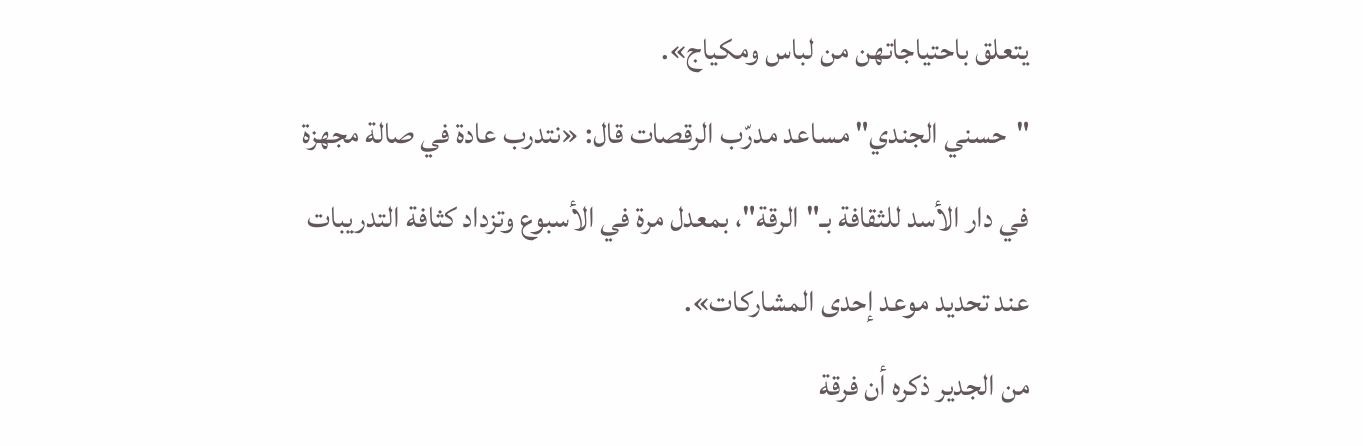يتعلق باحتياجاتهن من لباس ومكياج».
"حسني الجندي" مساعد مدرّب الرقصات قال: «نتدرب عادة في صالة مجهزة في دار الأسد للثقافة بـ"الرقة"، بمعدل مرة في الأسبوع وتزداد كثافة التدريبات عند تحديد موعد إحدى المشاركات».
من الجدير ذكره أن فرقة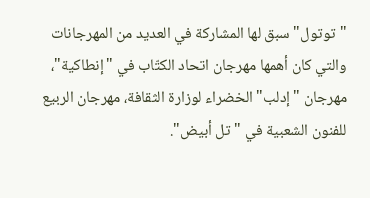"توتول" سبق لها المشاركة في العديد من المهرجانات والتي كان أهمها مهرجان اتحاد الكتّاب في "إنطاكية"، مهرجان "إدلب" الخضراء لوزارة الثقافة، مهرجان الربيع للفنون الشعبية في "تل أبيض".